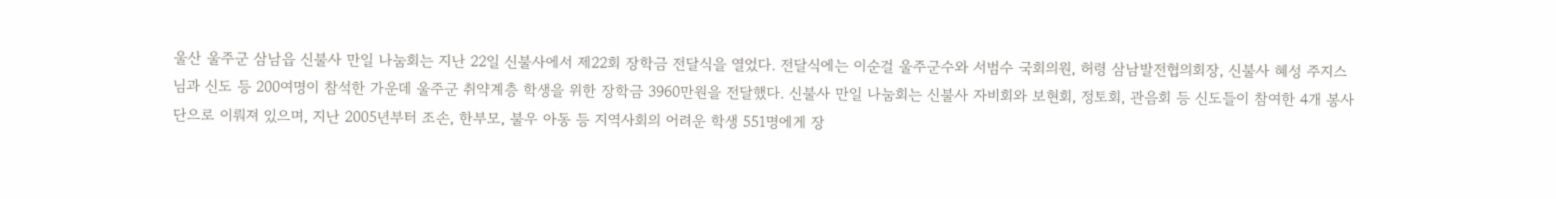울산 울주군 삼남읍 신불사 만일 나눔회는 지난 22일 신불사에서 제22회 장학금 전달식을 열었다. 전달식에는 이순걸 울주군수와 서범수 국회의원, 허령 삼남발전협의회장, 신불사 혜성 주지스님과 신도 등 200여명이 참석한 가운데 울주군 취약계층 학생을 위한 장학금 3960만원을 전달했다. 신불사 만일 나눔회는 신불사 자비회와 보현회, 정토회, 관음회 등 신도들이 참여한 4개 봉사단으로 이뤄져 있으며, 지난 2005년부터 조손, 한부모, 불우 아동 등 지역사회의 어려운 학생 551명에게 장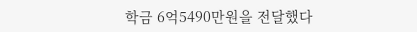학금 6억5490만원을 전달했다